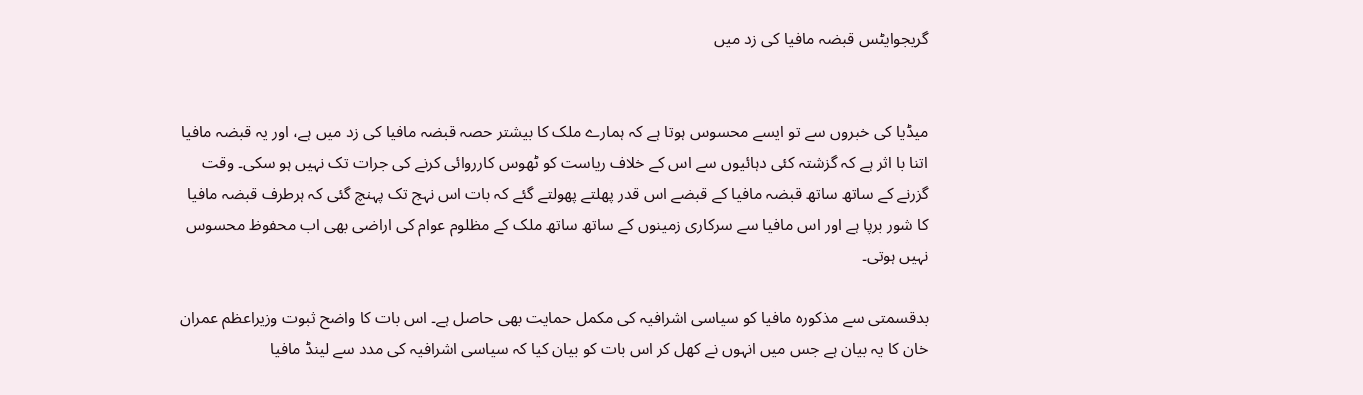گریجوایٹس قبضہ مافیا کی زد میں


میڈیا کی خبروں سے تو ایسے محسوس ہوتا ہے کہ ہمارے ملک کا بیشتر حصہ قبضہ مافیا کی زد میں ہے، اور یہ قبضہ مافیا اتنا با اثر ہے کہ گزشتہ کئی دہائیوں سے اس کے خلاف ریاست کو ٹھوس کارروائی کرنے کی جرات تک نہیں ہو سکی۔ وقت گزرنے کے ساتھ ساتھ قبضہ مافیا کے قبضے اس قدر پھلتے پھولتے گئے کہ بات اس نہج تک پہنچ گئی کہ ہرطرف قبضہ مافیا کا شور برپا ہے اور اس مافیا سے سرکاری زمینوں کے ساتھ ساتھ ملک کے مظلوم عوام کی اراضی بھی اب محفوظ محسوس نہیں ہوتی۔

بدقسمتی سے مذکورہ مافیا کو سیاسی اشرافیہ کی مکمل حمایت بھی حاصل ہے۔ اس بات کا واضح ثبوت وزیراعظم عمران خان کا یہ بیان ہے جس میں انہوں نے کھل کر اس بات کو بیان کیا کہ سیاسی اشرافیہ کی مدد سے لینڈ مافیا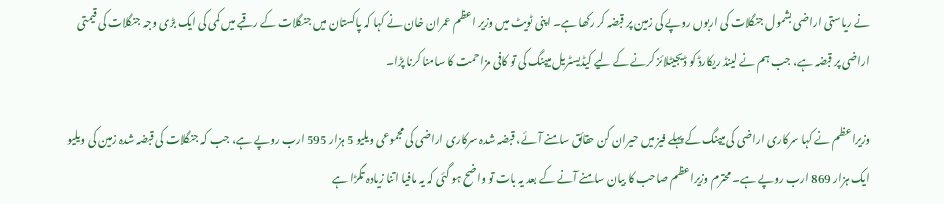نے ریاستی اراضی بشمول جنگلات کی اربوں روپے کی زمین پر قبضہ کر رکھا ہے۔ اپنی ٹویٹ میں وزیر اعظم عمران خان نے کہا کہ پاکستان میں جنگلات کے رقبے میں کمی کی ایک بڑی وجہ جنگلات کی قیمتی اراضی پر قبضہ ہے، جب ہم نے لینڈ ریکارڈ کو ڈیجیٹلائز کرنے کے لیے کیڈیسٹریل میپنگ کی تو کافی مزاحمت کا سامنا کرنا پڑا۔

وزیراعظم نے کہا سرکاری اراضی کی میپنگ کے پہلے فیز میں حیران کن حقائق سامنے آئے، قبضہ شدہ سرکاری اراضی کی مجموعی ویلیو 5 ہزار 595 ارب روپے ہے، جب کہ جنگلات کی قبضہ شدہ زمین کی ویلیو ایک ہزار 869 ارب روپے ہے۔ محترم وزیراعظم صاحب کا بیان سامنے آنے کے بعد یہ بات تو واضح ہو گئی کہ یہ مافیا اتنا زیادہ تگڑا ہے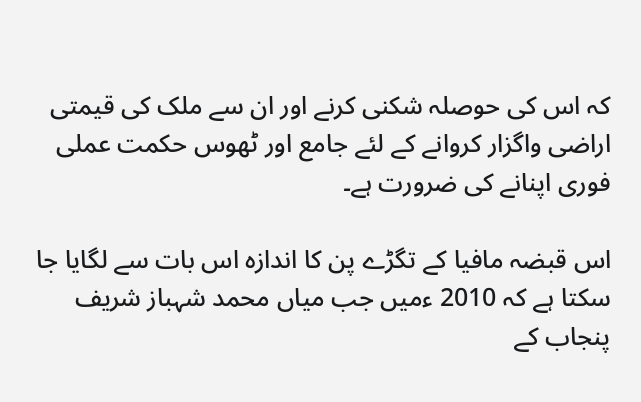کہ اس کی حوصلہ شکنی کرنے اور ان سے ملک کی قیمتی اراضی واگزار کروانے کے لئے جامع اور ٹھوس حکمت عملی فوری اپنانے کی ضرورت ہے۔

اس قبضہ مافیا کے تگڑے پن کا اندازہ اس بات سے لگایا جا سکتا ہے کہ 2010 ءمیں جب میاں محمد شہباز شریف پنجاب کے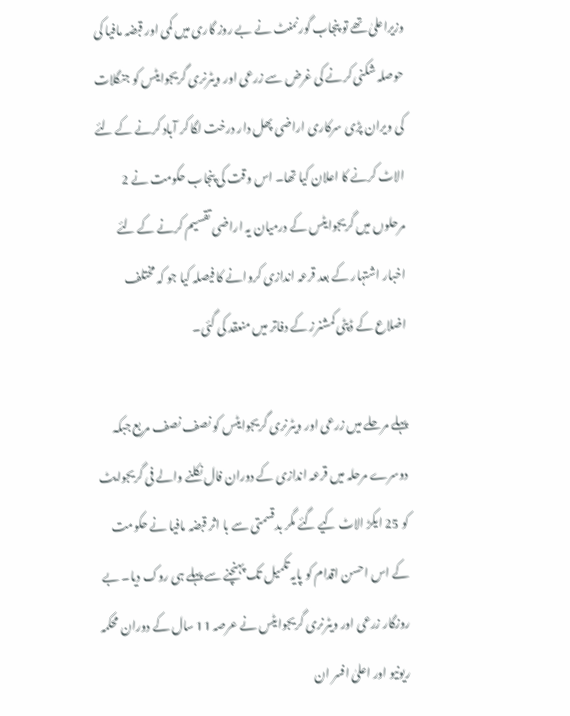وزیراعلیٰ تھے تو پنجاب گورنمنٹ نے بے روز گاری میں کمی اور قبضہ مافیا کی حوصلہ شکنی کرنے کی غرض سے زرعی اور ویٹرنری گریجوایٹس کو جنگلات کی ویران پڑی سرکاری اراضی پھل دار درخت لگا کر آباد کرنے کے لئے الاٹ کرنے کا اعلان کیا تھا۔ اس وقت کی پنجاب حکومت نے 2 مرحلوں میں گریجوایٹس کے درمیان یہ اراضی تقسیم کرنے کے لئے اخبار اشتہار کے بعد قرعہ اندازی کروانے کا فیصلہ کیا جو کہ مختلف اضلاع کے ڈپٹی کمشنرز کے دفاتر میں منعقد کی گئی۔

پہلے مرحلے میں زرعی اور ویٹرنری گریجوایٹس کو نصف نصف مربع جبکہ دوسرے مرحلہ میں قرعہ اندازی کے دوران فال نکلنے والے فی گریجوایٹ کو 25 ایکڑ الاٹ کیے گئے مگر بدقسمتی سے با اثر قبضہ مافیا نے حکومت کے اس احسن اقدام کو پایہ تکمیل تک پہنچنے سے پہلے ہی روک دیا۔ بے روزگار زرعی اور ویٹرنری گریجوایٹس نے عرصہ 11 سال کے دوران محکمہ ریونیو اور اعلیٰ افسر ان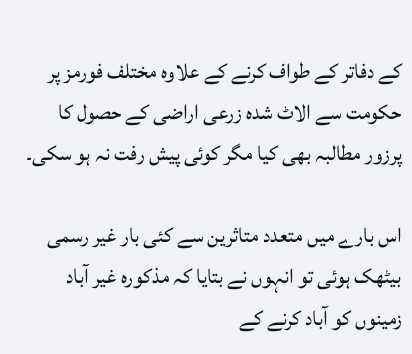کے دفاتر کے طواف کرنے کے علاوہ مختلف فورمز پر حکومت سے الاٹ شدہ زرعی اراضی کے حصول کا پرزور مطالبہ بھی کیا مگر کوئی پیش رفت نہ ہو سکی۔

اس بارے میں متعدد متاثرین سے کئی بار غیر رسمی بیٹھک ہوئی تو انہوں نے بتایا کہ مذکورہ غیر آباد زمینوں کو آباد کرنے کے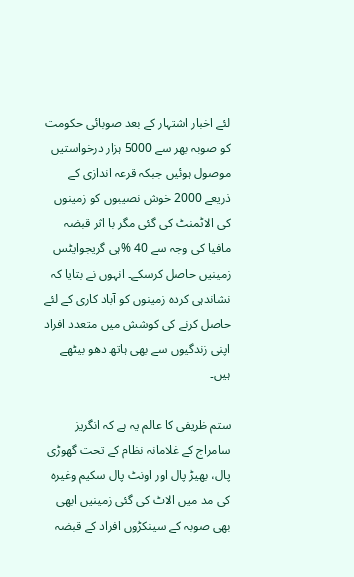لئے اخبار اشتہار کے بعد صوبائی حکومت کو صوبہ بھر سے 5000 ہزار درخواستیں موصول ہوئیں جبکہ قرعہ اندازی کے ذریعے 2000 خوش نصیبوں کو زمینوں کی الاٹمنٹ کی گئی مگر با اثر قبضہ مافیا کی وجہ سے 40 %ہی گریجوایٹس زمینیں حاصل کرسکے۔ انہوں نے بتایا کہ نشاندہی کردہ زمینوں کو آباد کاری کے لئے حاصل کرنے کی کوشش میں متعدد افراد اپنی زندگیوں سے بھی ہاتھ دھو بیٹھے ہیں۔

ستم ظریفی کا عالم یہ ہے کہ انگریز سامراج کے غلامانہ نظام کے تحت گھوڑی پال، بھیڑ پال اور اونٹ پال سکیم وغیرہ کی مد میں الاٹ کی گئی زمینیں ابھی بھی صوبہ کے سینکڑوں افراد کے قبضہ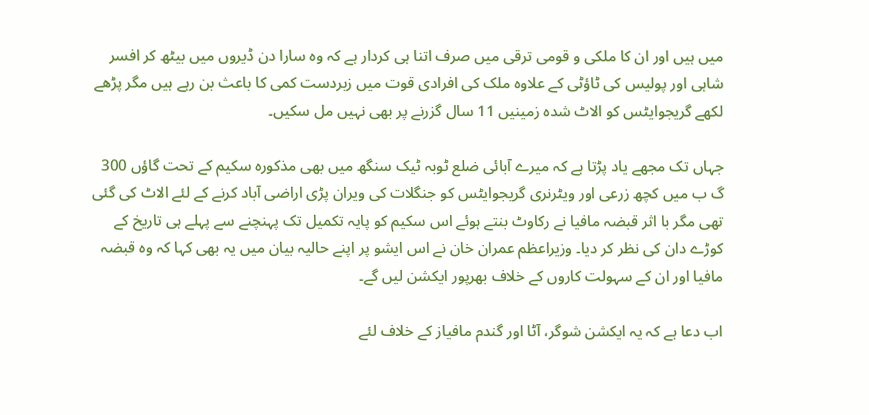میں ہیں اور ان کا ملکی و قومی ترقی میں صرف اتنا ہی کردار ہے کہ وہ سارا دن ڈیروں میں بیٹھ کر افسر شاہی اور پولیس کی ٹاؤٹی کے علاوہ ملک کی افرادی قوت میں زبردست کمی کا باعث بن رہے ہیں مگر پڑھے لکھے گریجوایٹس کو الاٹ شدہ زمینیں 11 سال گزرنے پر بھی نہیں مل سکیں۔

جہاں تک مجھے یاد پڑتا ہے کہ میرے آبائی ضلع ٹوبہ ٹیک سنگھ میں بھی مذکورہ سکیم کے تحت گاؤں 300 گ ب میں کچھ زرعی اور ویٹرنری گریجوایٹس کو جنگلات کی ویران پڑی اراضی آباد کرنے کے لئے الاٹ کی گئی تھی مگر با اثر قبضہ مافیا نے رکاوٹ بنتے ہوئے اس سکیم کو پایہ تکمیل تک پہنچنے سے پہلے ہی تاریخ کے کوڑے دان کی نظر کر دیا۔ وزیراعظم عمران خان نے اس ایشو پر اپنے حالیہ بیان میں یہ بھی کہا کہ وہ قبضہ مافیا اور ان کے سہولت کاروں کے خلاف بھرپور ایکشن لیں گے۔

اب دعا ہے کہ یہ ایکشن شوگر، آٹا اور گندم مافیاز کے خلاف لئے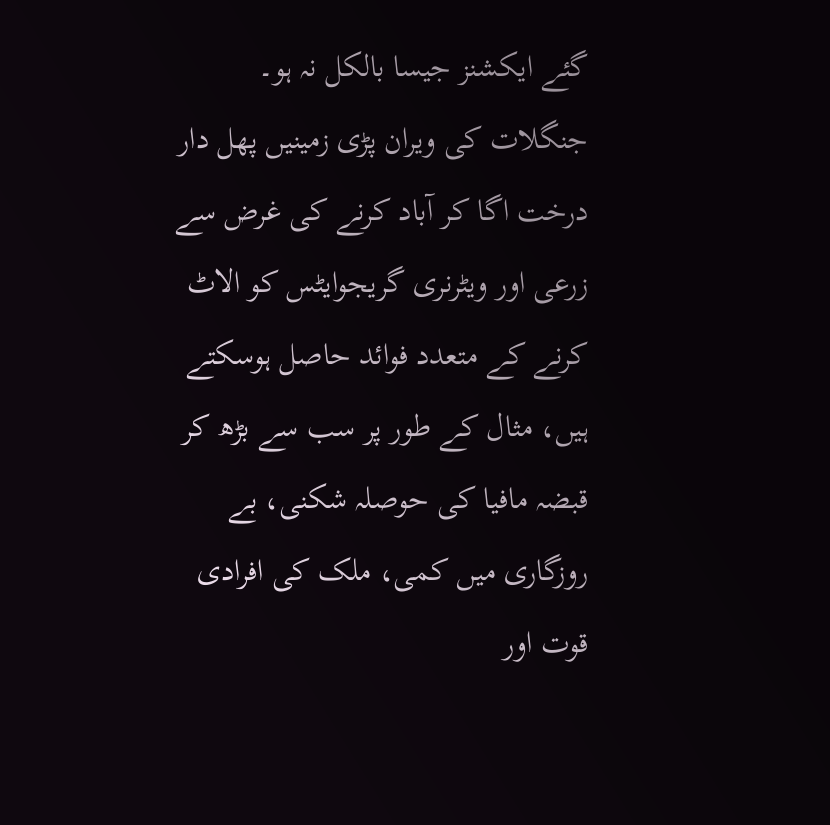گئے ایکشنز جیسا بالکل نہ ہو۔ جنگلات کی ویران پڑی زمینیں پھل دار درخت اگا کر آباد کرنے کی غرض سے زرعی اور ویٹرنری گریجوایٹس کو الاٹ کرنے کے متعدد فوائد حاصل ہوسکتے ہیں، مثال کے طور پر سب سے بڑھ کر قبضہ مافیا کی حوصلہ شکنی، بے روزگاری میں کمی، ملک کی افرادی قوت اور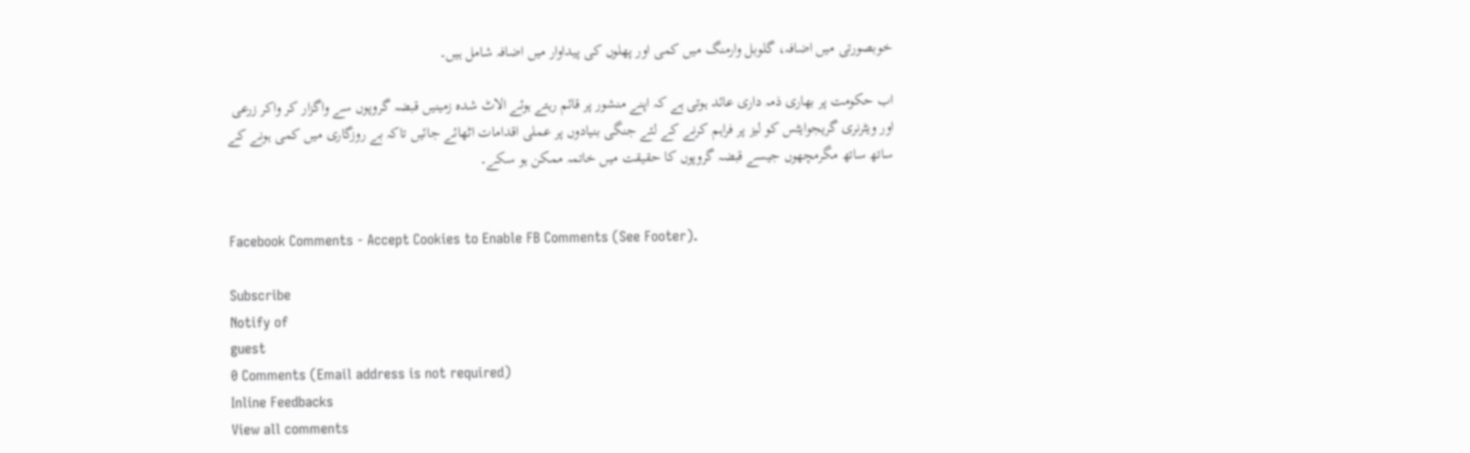خوبصورتی میں اضافہ، گلوبل وارمنگ میں کمی اور پھلوں کی پیداوار میں اضافہ شامل ہیں۔

اب حکومت پر بھاری ذمہ داری عائد ہوتی ہے کہ اپنے منشور پر قائم رہتے ہوئے الاٹ شدہ زمینیں قبضہ گروپوں سے واگزار کر واکر زرعی اور ویٹرنری گریجوایٹس کو لیز پر فراہم کرنے کے لئے جنگی بنیادوں پر عملی اقدامات اٹھائے جائیں تاکہ بے روزگاری میں کمی ہونے کے ساتھ ساتھ مگرمچھوں جیسے قبضہ گروپوں کا حقیقت میں خاتمہ ممکن ہو سکے۔


Facebook Comments - Accept Cookies to Enable FB Comments (See Footer).

Subscribe
Notify of
guest
0 Comments (Email address is not required)
Inline Feedbacks
View all comments